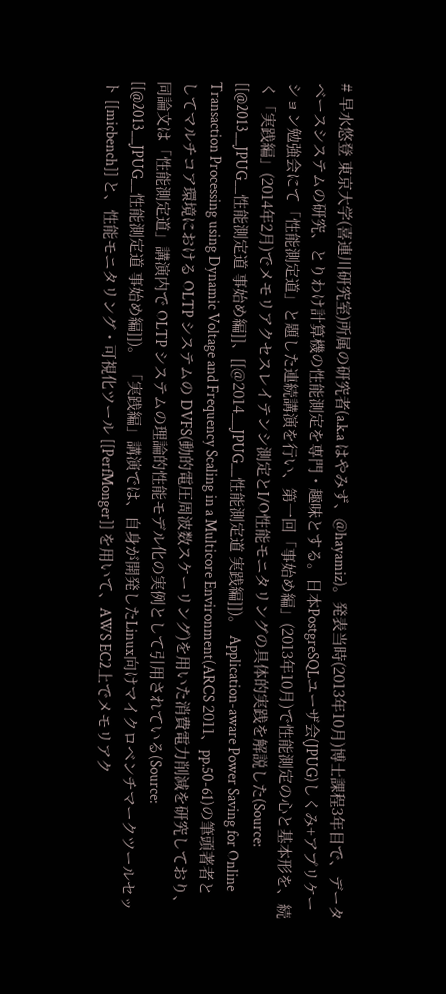# 早水悠登 東京大学(喜連川研究室)所属の研究者(a.k.a はやみず、@hayamiz)。発表当時(2013年10月)博士課程3年目で、データベースシステムの研究、とりわけ計算機の性能測定を専門・趣味とする。日本PostgreSQLユーザ会(JPUG)しくみ+アプリケーション勉強会にて「性能測定道」と題した連続講演を行い、第一回「事始め編」(2013年10月)で性能測定の心と基本形を、続く「実践編」(2014年2月)でメモリアクセスレイテンシ測定とI/O性能モニタリングの具体的実践を解説した(Source: [[@2013__JPUG__性能測定道 事始め編]]、[[@2014__JPUG__性能測定道 実践編]])。 Application-aware Power Saving for Online Transaction Processing using Dynamic Voltage and Frequency Scaling in a Multicore Environment(ARCS 2011、pp.50-61)の筆頭著者としてマルチコア環境における OLTP システムの DVFS(動的電圧周波数スケーリング)を用いた消費電力削減を研究しており、同論文は「性能測定道」講演内で OLTP システムの理論的性能モデル化の実例として引用されている(Source: [[@2013__JPUG__性能測定道 事始め編]])。 「実践編」講演では、自身が開発したLinux向けマイクロベンチマークツールセット [[micbench]] と、性能モニタリング・可視化ツール [[PerfMonger]] を用いて、AWS EC2上でメモリアク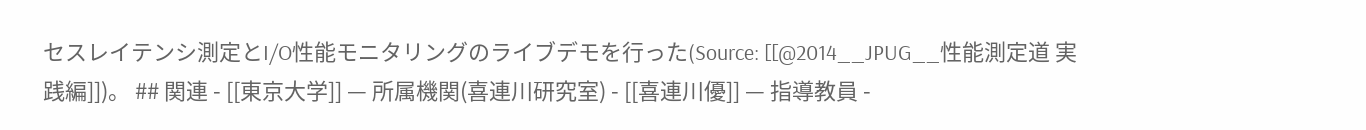セスレイテンシ測定とI/O性能モニタリングのライブデモを行った(Source: [[@2014__JPUG__性能測定道 実践編]])。 ## 関連 - [[東京大学]] — 所属機関(喜連川研究室) - [[喜連川優]] — 指導教員 -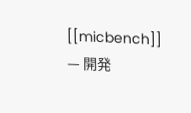[[micbench]] — 開発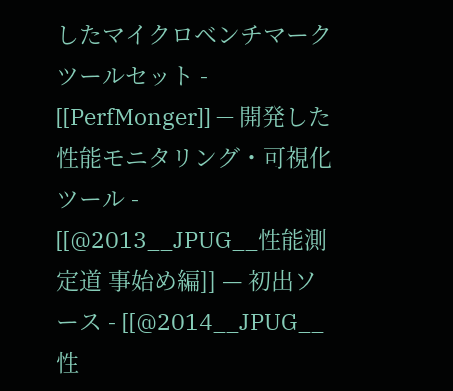したマイクロベンチマークツールセット - [[PerfMonger]] — 開発した性能モニタリング・可視化ツール - [[@2013__JPUG__性能測定道 事始め編]] — 初出ソース - [[@2014__JPUG__性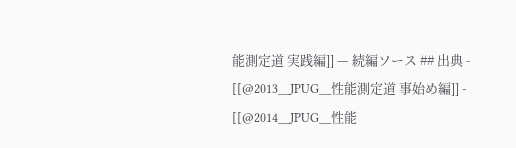能測定道 実践編]] — 続編ソース ## 出典 - [[@2013__JPUG__性能測定道 事始め編]] - [[@2014__JPUG__性能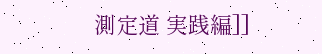測定道 実践編]]